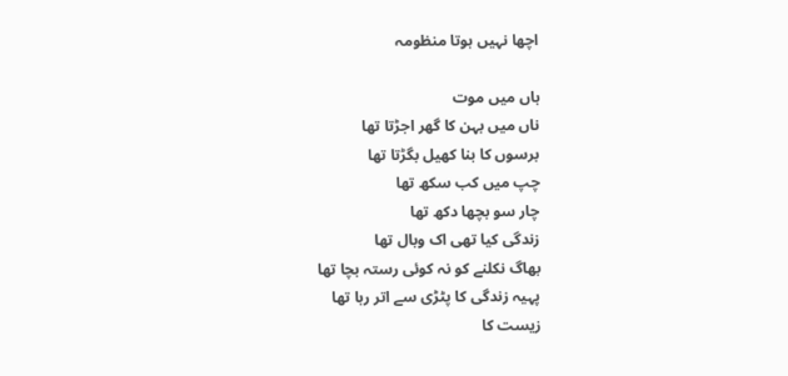اچھا نہیں ہوتا منظومہ

ہاں میں موت
ناں میں بہن کا گھر اجڑتا تھا
برسوں کا بنا کھیل بگڑتا تھا
چپ میں کب سکھ تھا
چار سو بچھا دکھ تھا
زندگی کیا تھی اک وبال تھا
بھاگ نکلنے کو نہ کوئی رستہ بچا تھا
پہیہ زندگی کا پٹڑی سے اتر رہا تھا
زیست کا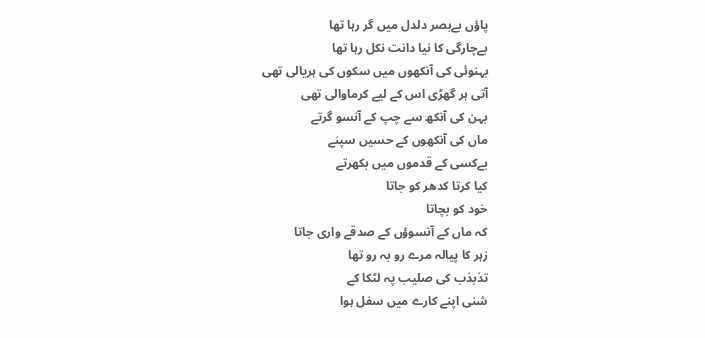پاؤں بےبصر دلدل میں گر رہا تھا
بےچارگی کا نیا دانت نکل رہا تھا
بہنوئی کی آنکھوں میں سکوں کی ہریالی تھی
آتی ہر گھڑی اس کے لیے کرماوالی تھی
بہن کی آنکھ سے چپ کے آنسو گرتے
ماں کی آنکھوں کے حسیں سپنے
بےکسی کے قدموں میں بکھرتے
کیا کرتا کدھر کو جاتا
خود کو بچاتا
کہ ماں کے آنسوؤں کے صدقے واری جاتا
زہر کا پیالہ مرے رو بہ رو تھا
تذبذب کی صلیب پہ لٹکا کے
شنی اپنے کارے میں سفل ہوا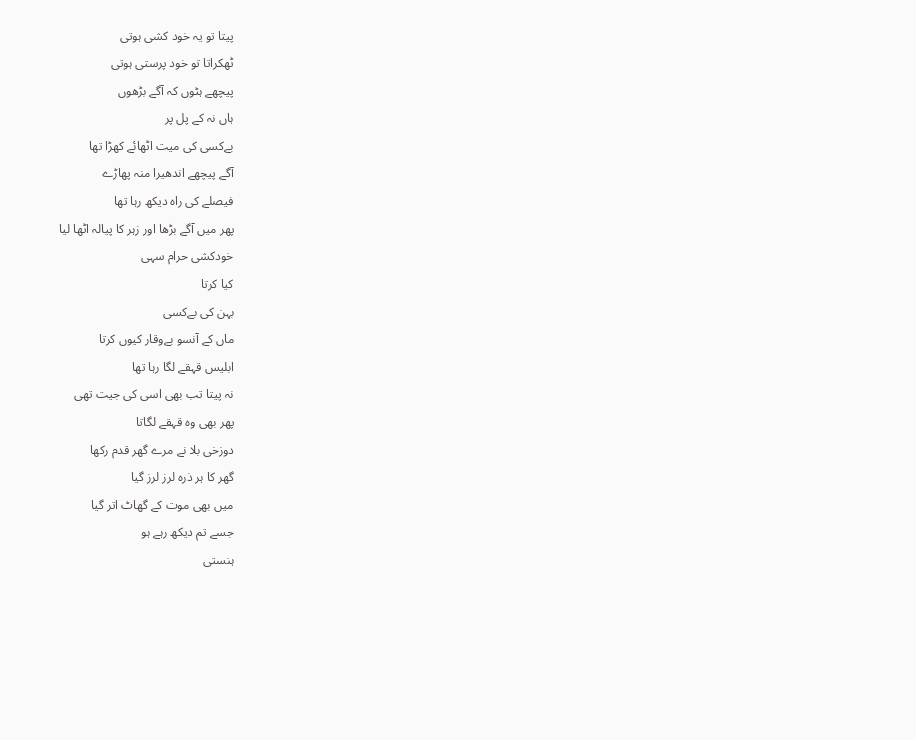پیتا تو یہ خود کشی ہوتی
ٹھکراتا تو خود پرستی ہوتی
پیچھے ہٹوں کہ آگے بڑھوں
ہاں نہ کے پل پر
بےکسی کی میت اٹھائے کھڑا تھا
آگے پیچھے اندھیرا منہ پھاڑے
فیصلے کی راہ دیکھ رہا تھا
پھر میں آگے بڑھا اور زہر کا پیالہ اٹھا لیا
خودکشی حرام سہی
کیا کرتا
بہن کی بےکسی
ماں کے آنسو بےوقار کیوں کرتا
ابلیس قہقے لگا رہا تھا
نہ پیتا تب بھی اسی کی جیت تھی
پھر بھی وہ قہقے لگاتا
دوزخی بلا نے مرے گھر قدم رکھا
گھر کا ہر ذرہ لرز لرز گیا
میں بھی موت کے گھاٹ اتر گیا
جسے تم دیکھ رہے ہو
ہنستی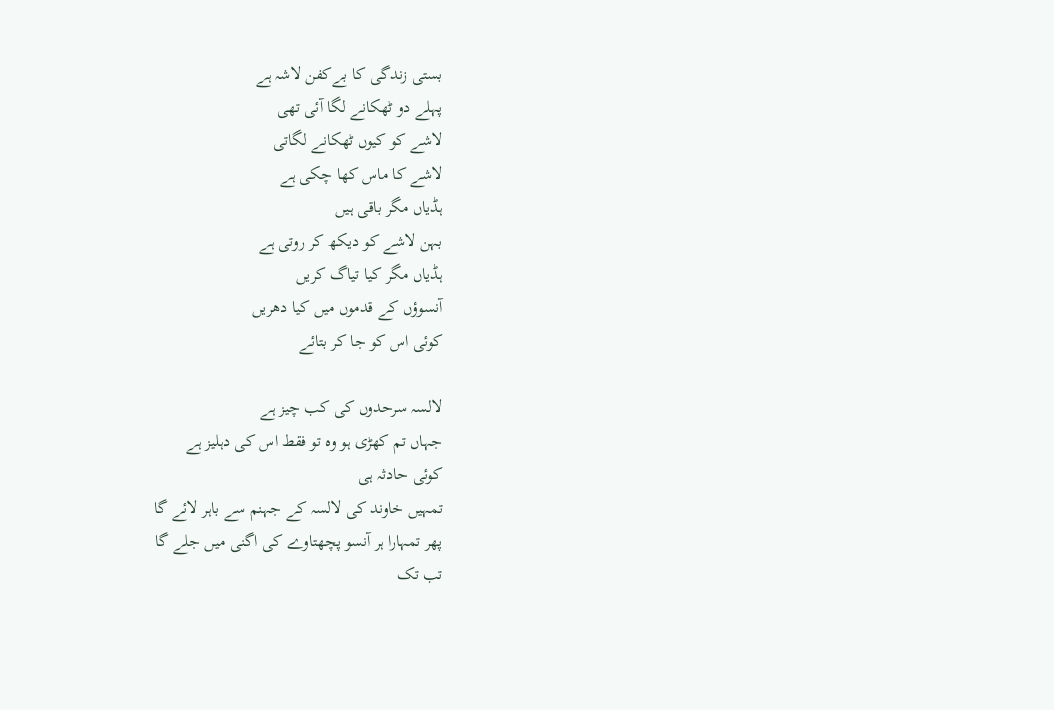بستی زندگی کا بےکفن لاشہ ہے
پہلے دو ٹھکانے لگا آئی تھی
لاشے کو کیوں ٹھکانے لگاتی
لاشے کا ماس کھا چکی ہے
ہڈیاں مگر باقی ہیں
بہن لاشے کو دیکھ کر روتی ہے
ہڈیاں مگر کیا تیاگ کریں
آنسوؤں کے قدموں میں کیا دھریں
کوئی اس کو جا کر بتائے

لالسہ سرحدوں کی کب چیز ہے
جہاں تم کھڑی ہو وہ تو فقط اس کی دہلیز ہے
کوئی حادثہ ہی
تمہیں خاوند کی لالسہ کے جہنم سے باہر لائے گا
پھر تمہارا ہر آنسو پچھتاوے کی اگنی میں جلے گا
تب تک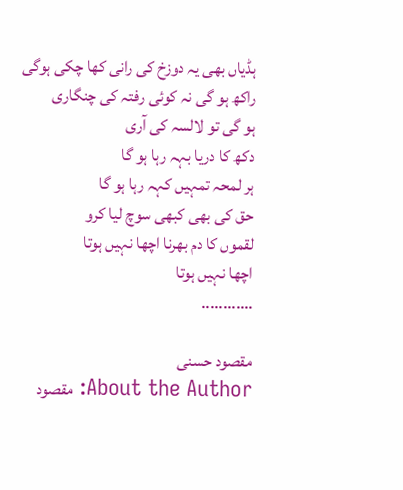ہڈیاں بھی یہ دوزخ کی رانی کھا چکی ہوگی
راکھ ہو گی نہ کوئی رفتہ کی چنگاری
ہو گی تو لالسہ کی آری
دکھ کا دریا بہہ رہا ہو گا
ہر لمحہ تمہیں کہہ رہا ہو گا
حق کی بھی کبھی سوچ لیا کرو
لقموں کا دم بھرنا اچھا نہیں ہوتا
اچھا نہیں ہوتا
............

مقصود حسنی
About the Author: مقصود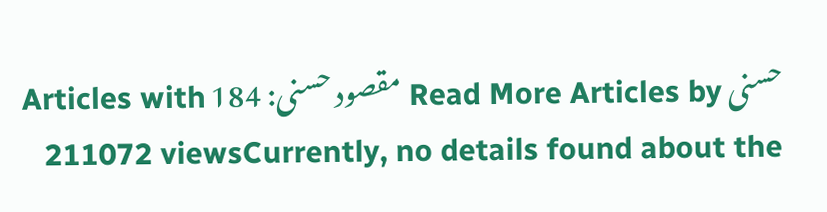حسنی Read More Articles by مقصود حسنی: 184 Articles with 211072 viewsCurrently, no details found about the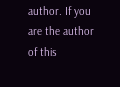author. If you are the author of this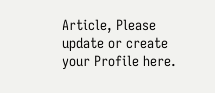Article, Please update or create your Profile here.